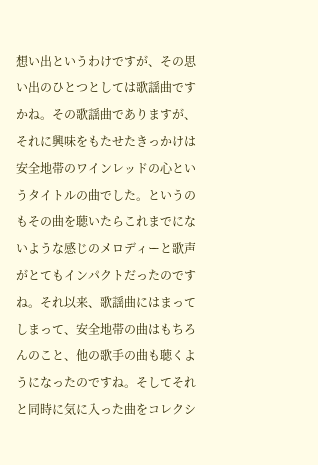想い出というわけですが、その思い出のひとつとしては歌謡曲ですかね。その歌謡曲でありますが、それに興味をもたせたきっかけは安全地帯のワインレッドの心というタイトルの曲でした。というのもその曲を聴いたらこれまでにないような感じのメロディーと歌声がとてもインパクトだったのですね。それ以来、歌謡曲にはまってしまって、安全地帯の曲はもちろんのこと、他の歌手の曲も聴くようになったのですね。そしてそれと同時に気に入った曲をコレクシ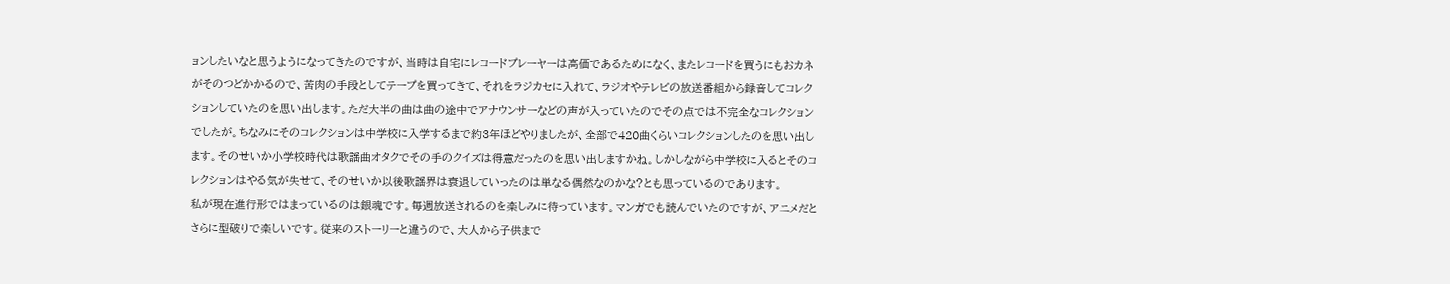ョンしたいなと思うようになってきたのですが、当時は自宅にレコードプレーヤーは高価であるためになく、またレコードを買うにもおカネがそのつどかかるので、苦肉の手段としてテープを買ってきて、それをラジカセに入れて、ラジオやテレビの放送番組から録音してコレクションしていたのを思い出します。ただ大半の曲は曲の途中でアナウンサーなどの声が入っていたのでその点では不完全なコレクションでしたが。ちなみにそのコレクションは中学校に入学するまで約3年ほどやりましたが、全部で420曲くらいコレクションしたのを思い出します。そのせいか小学校時代は歌謡曲オタクでその手のクイズは得意だったのを思い出しますかね。しかしながら中学校に入るとそのコレクションはやる気が失せて、そのせいか以後歌謡界は衰退していったのは単なる偶然なのかな?とも思っているのであります。
私が現在進行形ではまっているのは銀魂です。毎週放送されるのを楽しみに待っています。マンガでも読んでいたのですが、アニメだとさらに型破りで楽しいです。従来のストーリーと違うので、大人から子供まで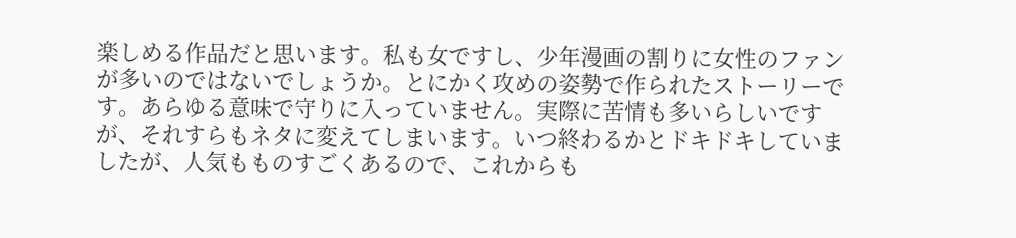楽しめる作品だと思います。私も女ですし、少年漫画の割りに女性のファンが多いのではないでしょうか。とにかく攻めの姿勢で作られたストーリーです。あらゆる意味で守りに入っていません。実際に苦情も多いらしいですが、それすらもネタに変えてしまいます。いつ終わるかとドキドキしていましたが、人気もものすごくあるので、これからも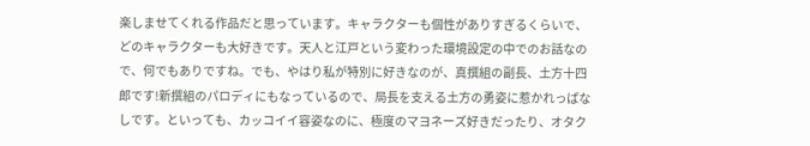楽しませてくれる作品だと思っています。キャラクターも個性がありすぎるくらいで、どのキャラクターも大好きです。天人と江戸という変わった環境設定の中でのお話なので、何でもありですね。でも、やはり私が特別に好きなのが、真撰組の副長、土方十四郎です!新撰組のパロディにもなっているので、局長を支える土方の勇姿に惹かれっぱなしです。といっても、カッコイイ容姿なのに、極度のマヨネーズ好きだったり、オタク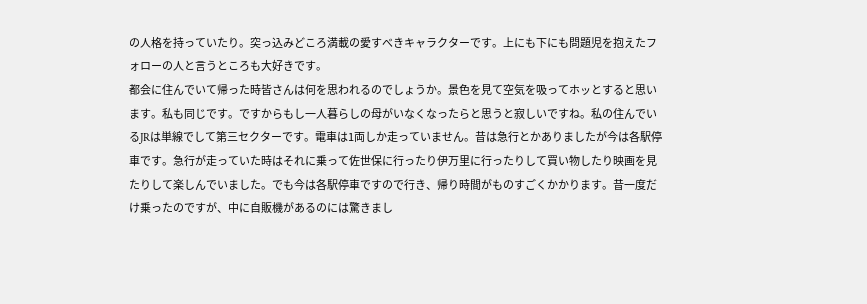の人格を持っていたり。突っ込みどころ満載の愛すべきキャラクターです。上にも下にも問題児を抱えたフォローの人と言うところも大好きです。
都会に住んでいて帰った時皆さんは何を思われるのでしょうか。景色を見て空気を吸ってホッとすると思います。私も同じです。ですからもし一人暮らしの母がいなくなったらと思うと寂しいですね。私の住んでいるJRは単線でして第三セクターです。電車は1両しか走っていません。昔は急行とかありましたが今は各駅停車です。急行が走っていた時はそれに乗って佐世保に行ったり伊万里に行ったりして買い物したり映画を見たりして楽しんでいました。でも今は各駅停車ですので行き、帰り時間がものすごくかかります。昔一度だけ乗ったのですが、中に自販機があるのには驚きまし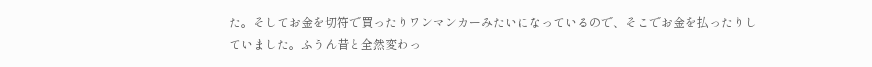た。そしてお金を切符で買ったりワンマンカーみたいになっているので、そこでお金を払ったりしていました。ふうん昔と全然変わっ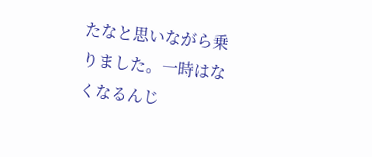たなと思いながら乗りました。一時はなくなるんじ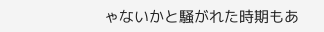ゃないかと騒がれた時期もあ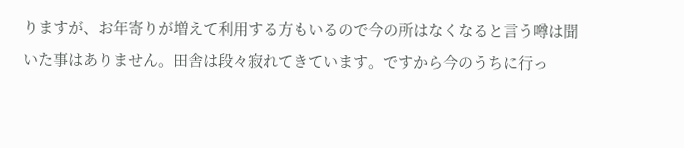りますが、お年寄りが増えて利用する方もいるので今の所はなくなると言う噂は聞いた事はありません。田舎は段々寂れてきています。ですから今のうちに行っ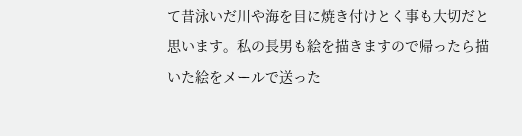て昔泳いだ川や海を目に焼き付けとく事も大切だと思います。私の長男も絵を描きますので帰ったら描いた絵をメールで送った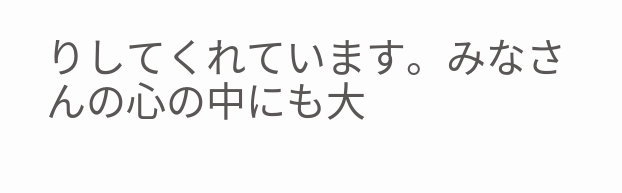りしてくれています。みなさんの心の中にも大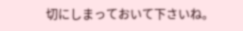切にしまっておいて下さいね。